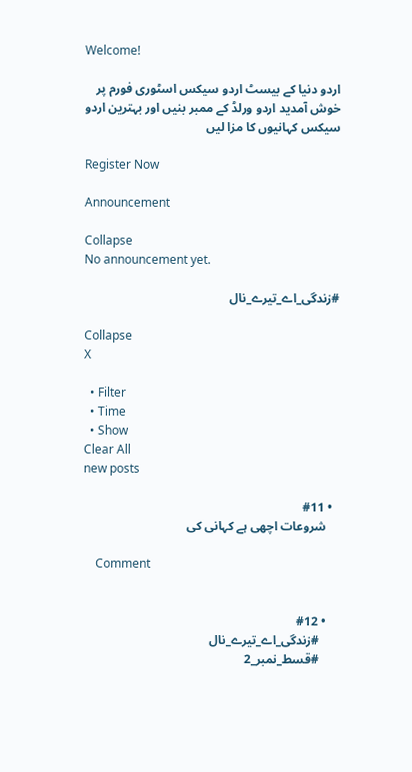Welcome!

اردو دنیا کے بیسٹ اردو سیکس اسٹوری فورم پر خوش آمدید اردو ورلڈ کے ممبر بنیں اور بہترین اردو سیکس کہانیوں کا مزا لیں

Register Now

Announcement

Collapse
No announcement yet.

#زندگی_اے_تیرے_نال

Collapse
X

  • Filter
  • Time
  • Show
Clear All
new posts

  • #11
    شروعات اچھی ہے کہانی کی

    Comment


    • #12
      #زندگی_اے_تیرے_نال
      #قسط_نمبر_2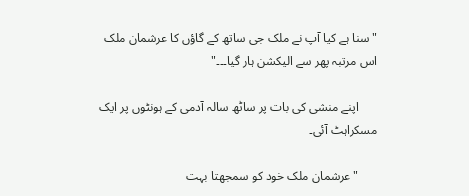"سنا ہے کیا آپ نے ملک جی ساتھ کے گاؤں کا عرشمان ملک اس مرتبہ پھر سے الیکشن ہار گیا۔۔۔"

      اپنے منشی کی بات پر ساٹھ سالہ آدمی کے ہونٹوں پر ایک مسکراہٹ آئی۔

      "عرشمان ملک خود کو سمجھتا بہت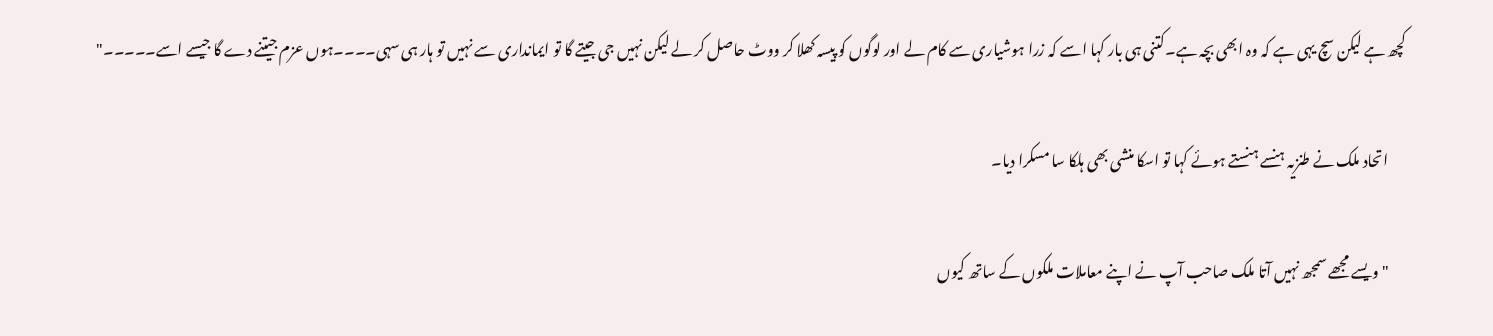کچھ ہے لیکن سچ یہی ہے کہ وہ ابھی بچہ ہے۔کتنی ہی بار کہا اسے کہ زرا ہوشیاری سے کام لے اور لوگوں کو پیسہ کھلا کر ووٹ حاصل کر لے لیکن نہیں جی جیتے گا تو ایمانداری سے نہیں تو ہار ہی سہی۔۔۔۔ہوں عزم جیتنے دے گا جیسے اسے۔۔۔۔۔"

      اتحاد ملک نے طنزیہ ہنسے ہنستے ہوئے کہا تو اسکا منشی بھی ہلکا سا مسکرا دیا۔

      "ویسے مجھے سمجھ نہیں آتا ملک صاحب آپ نے اپنے معاملات ملکوں کے ساتھ کیوں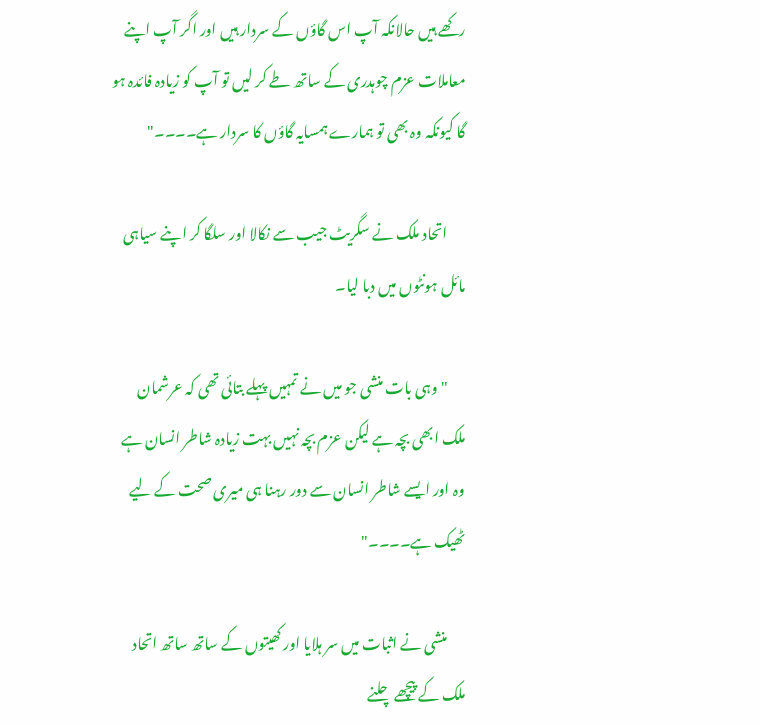رکھے ہیں حالانکہ آپ اس گاؤں کے سردار ہیں اور اگر آپ اپنے معاملات عزم چوہدری کے ساتھ طے کر لیں تو آپ کو زیادہ فائدہ ہو گا کیونکہ وہ بھی تو ہمارے ہمسایہ گاؤں کا سردار ہے۔۔۔۔"

      اتحاد ملک نے سگریٹ جیب سے نکالا اور سلگا کر اپنے سیاہی مائل ہونٹوں میں دبا لیا۔

      "وہی بات منشی جو میں نے تمہیں پہلے بتائی تھی کہ عرشمان ملک ابھی بچہ ہے لیکن عزم بچہ نہیں بہت زیادہ شاطر انسان ہے وہ اور ایسے شاطر انسان سے دور رہنا ہی میری صحت کے لیے ٹھیک ہے۔۔۔۔"

      منشی نے اثبات میں سر ہلایا اور کھیتوں کے ساتھ ساتھ اتحاد ملک کے پیچھے چلنے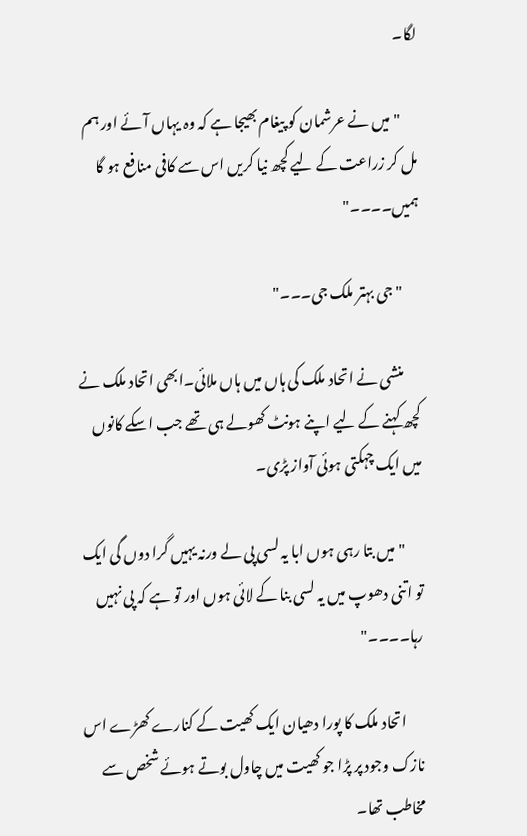لگا۔

      "میں نے عرشمان کو پیغام بھیجا ہے کہ وہ یہاں آئے اور ہم مل کر زراعت کے لیے کچھ نیا کریں اس سے کافی منافع ہو گا ہمیں۔۔۔۔"

      "جی بہتر ملک جی۔۔۔"

      منشی نے اتحاد ملک کی ہاں میں ہاں ملائی۔ابھی اتحاد ملک نے کچھ کہنے کے لیے اپنے ہونٹ کھولے ہی تھے جب اسکے کانوں میں ایک چہکتی ہوئی آواز پڑی۔

      "میں بتا رہی ہوں ابا یہ لسی پی لے ورنہ یہیں گرا دوں گی ایک تو اتنی دھوپ میں یہ لسی بنا کے لائی ہوں اور تو ہے کہ پی نہیں رہا۔۔۔۔"

      اتحاد ملک کا پورا دھیان ایک کھیت کے کنارے کھڑے اس نازک وجود پر پڑا جو کھیت میں چاول بوتے ہوئے شخص سے مخاطب تھا۔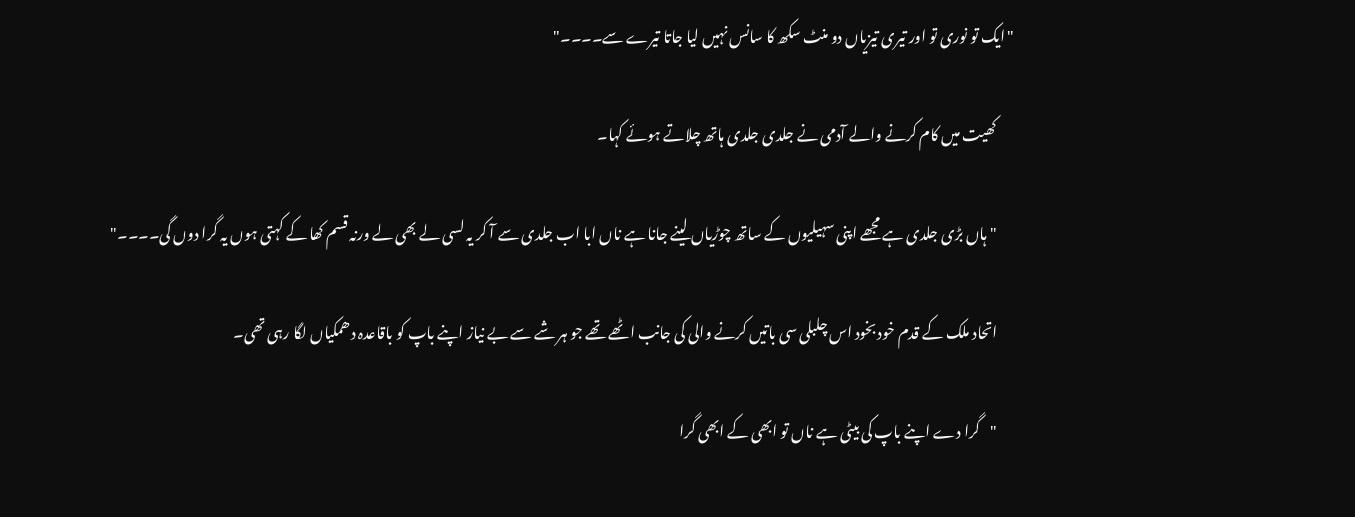"ایک تو نوری تو اور تیری تیزیاں دو منٹ سکھ کا سانس نہیں لیا جاتا تیرے سے۔۔۔۔"

      کھیت میں کام کرنے والے آدمی نے جلدی جلدی ہاتھ چلاتے ہوئے کہا۔

      "ہاں بڑی جلدی ہے مجھے اپنی سہیلیوں کے ساتھ چوڑیاں لینے جانا ہے ناں ابا اب جلدی سے آ کر یہ لسی لے بھی لے ورنہ قسم کھا کے کہتی ہوں یہ گرا دوں گی۔۔۔۔"

      اتحاد ملک کے قدم خود بخود اس چلبلی سی باتیں کرنے والی کی جانب اٹھے تھے جو ہر شے سے بے نیاز اپنے باپ کو باقاعدہ دھمکیاں لگا رہی تھی۔

      "گرا دے اپنے باپ کی بیٹی ہے ناں تو ابھی کے ابھی گرا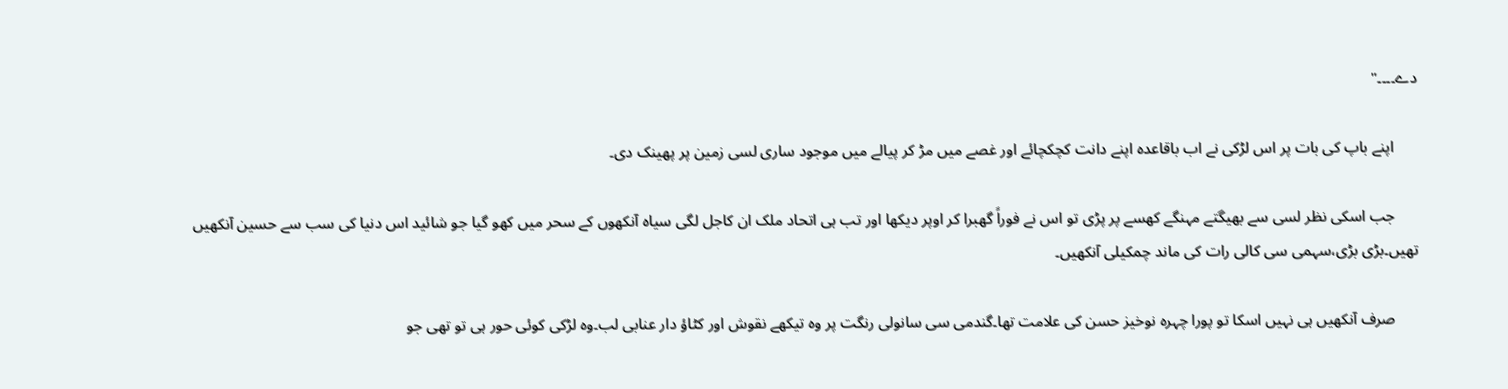دے۔۔۔۔"

      اپنے باپ کی بات پر اس لڑکی نے اب باقاعدہ اپنے دانت کچکچائے اور غصے میں مڑ کر پیالے میں موجود ساری لسی زمین پر پھینک دی۔

      جب اسکی نظر لسی سے بھیگتے مہنگے کھسے پر پڑی تو اس نے فوراً گھبرا کر اوپر دیکھا اور تب ہی اتحاد ملک ان کاجل لگی سیاہ آنکھوں کے سحر میں کھو گیا جو شائید اس دنیا کی سب سے حسین آنکھیں تھیں۔بڑی بڑی،سہمی سی کالی رات کی ماند چمکیلی آنکھیں۔

      صرف آنکھیں ہی نہیں اسکا تو پورا چہرہ نوخیز حسن کی علامت تھا۔گندمی سی سانولی رنگت پر وہ تیکھے نقوش اور کٹاؤ دار عنابی لب۔وہ لڑکی کوئی حور ہی تو تھی جو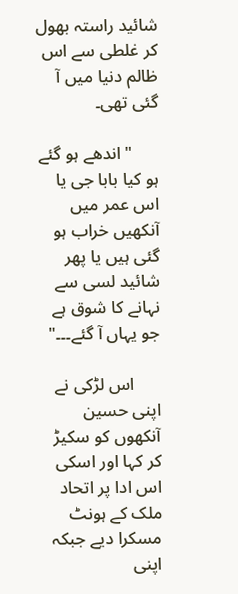شائید راستہ بھول کر غلطی سے اس ظالم دنیا میں آ گئی تھی۔

      "اندھے ہو گئے ہو کیا بابا جی یا اس عمر میں آنکھیں خراب ہو گئی ہیں یا پھر شائید لسی سے نہانے کا شوق ہے جو یہاں آ گئے۔۔۔"

      اس لڑکی نے اپنی حسین آنکھوں کو سکیڑ کر کہا اور اسکی اس ادا پر اتحاد ملک کے ہونٹ مسکرا دیے جبکہ اپنی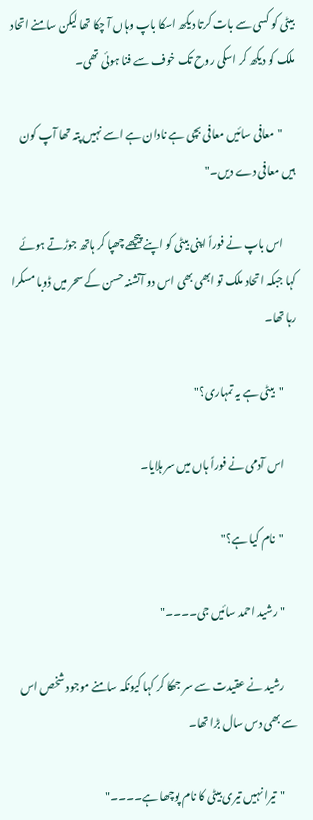بیٹی کو کسی سے بات کرتا دیکھ اسکا باپ وہاں آ چکا تھا لیکن سامنے اتحاد ملک کو دیکھ کر اسکی روح تک خوف سے فنا ہوئی تھی۔

      "معافی سائیں معافی بچی ہے نادان ہے اسے نہیں پتہ تھا آپ کون ہیں معافی دے دیں۔"

      اس باپ نے فوراً اپنی بیٹی کو اپنے پیچھے چھپا کر ہاتھ جوڑتے ہوئے کہا جبکہ اتحاد ملک تو ابھی بھی اس دو آتشنہ حسن کے سحر میں ڈوبا مسکرا رہا تھا۔

      "بیٹی ہے یہ تمہاری؟"

      اس آدمی نے فوراً ہاں میں سر ہلایا۔

      "نام کیا ہے؟"

      "رشید احمد سائیں جی۔۔۔۔"

      رشید نے عقیدت سے سر جھکا کر کہا کیونکہ سامنے موجود شخص اس سے بھی دس سال بڑا تھا۔

      "تیرا نہیں تیری بیٹی کا نام پوچھا ہے۔۔۔۔"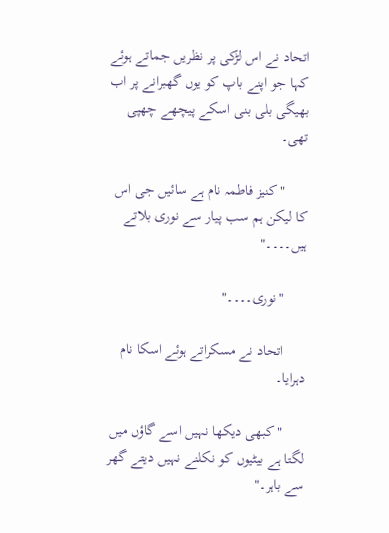اتحاد نے اس لڑکی پر نظریں جماتے ہوئے کہا جو اپنے باپ کو یوں گھبرانے پر اب بھیگی بلی بنی اسکے پیچھے چھپی تھی۔

      "کنیز فاطمہ نام ہے سائیں جی اس کا لیکن ہم سب پیار سے نوری بلاتے ہیں۔۔۔۔"

      "نوری۔۔۔۔"

      اتحاد نے مسکراتے ہوئے اسکا نام دہرایا۔

      "کبھی دیکھا نہیں اسے گاؤں میں لگتا ہے بیٹیوں کو نکلنے نہیں دیتے گھر سے باہر۔"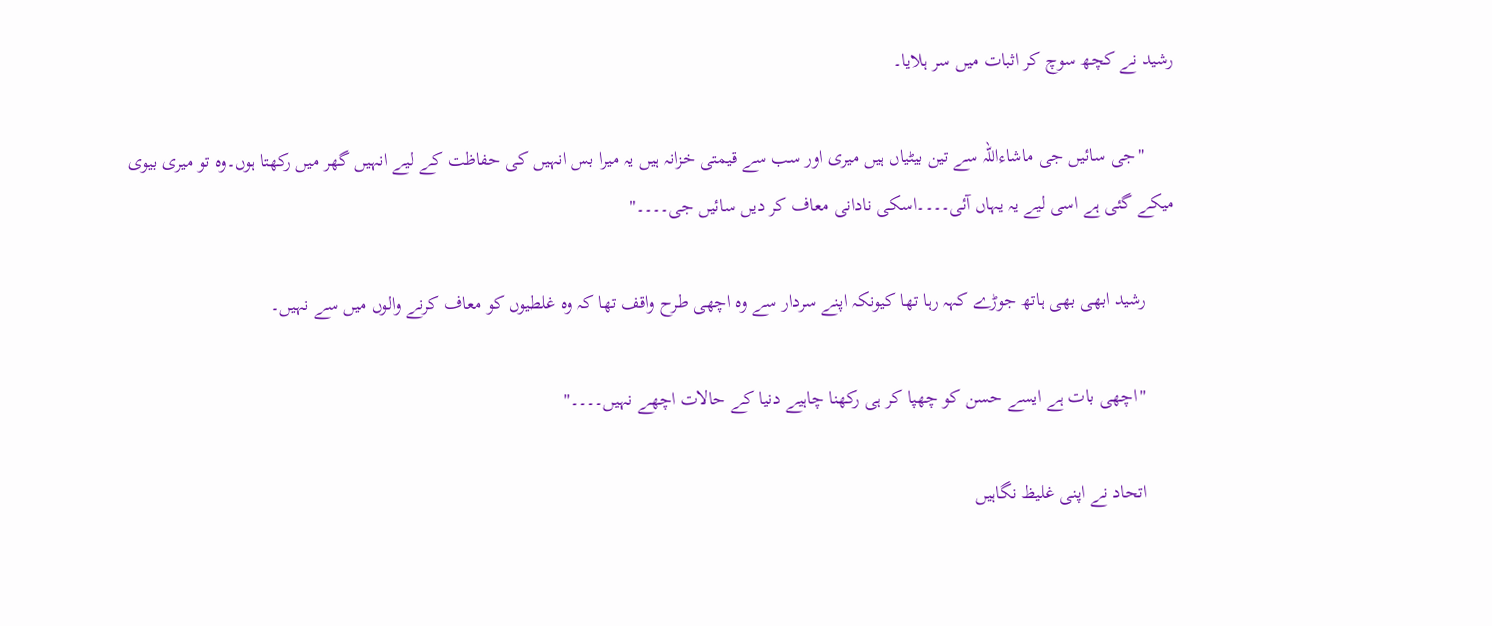رشید نے کچھ سوچ کر اثبات میں سر ہلایا۔

      "جی سائیں جی ماشاءاللہ سے تین بیٹیاں ہیں میری اور سب سے قیمتی خزانہ ہیں یہ میرا بس انہیں کی حفاظت کے لیے انہیں گھر میں رکھتا ہوں۔وہ تو میری بیوی میکے گئی ہے اسی لیے یہ یہاں آئی۔۔۔۔اسکی نادانی معاف کر دیں سائیں جی۔۔۔۔"

      رشید ابھی بھی ہاتھ جوڑے کہہ رہا تھا کیونکہ اپنے سردار سے وہ اچھی طرح واقف تھا کہ وہ غلطیوں کو معاف کرنے والوں میں سے نہیں۔

      "اچھی بات ہے ایسے حسن کو چھپا کر ہی رکھنا چاہیے دنیا کے حالات اچھے نہیں۔۔۔۔"

      اتحاد نے اپنی غلیظ نگاہیں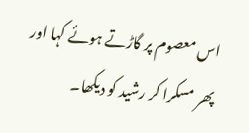اس معصوم پر گاڑتے ہوئے کہا اور پھر مسکرا کر رشید کو دیکھا۔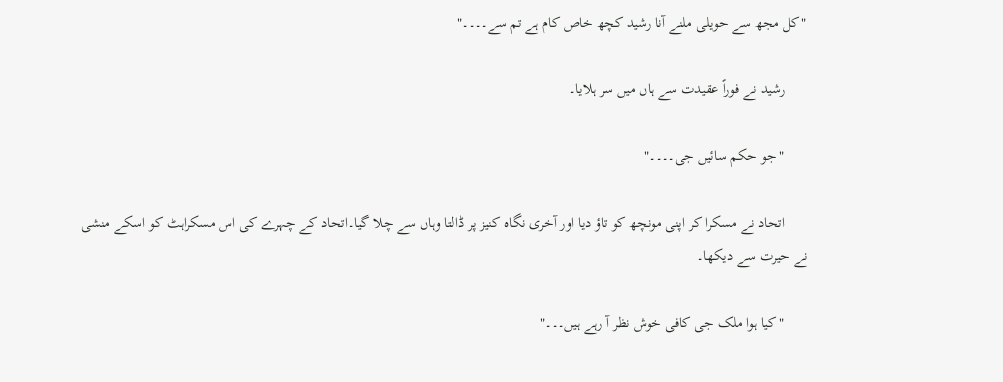"کل مجھ سے حویلی ملنے آنا رشید کچھ خاص کام ہے تم سے۔۔۔۔"

      رشید نے فوراً عقیدت سے ہاں میں سر ہلایا۔

      "جو حکم سائیں جی۔۔۔۔"

      اتحاد نے مسکرا کر اپنی مونچھ کو تاؤ دیا اور آخری نگاہ کنیز پر ڈالتا وہاں سے چلا گیا۔اتحاد کے چہرے کی اس مسکراہٹ کو اسکے منشی نے حیرت سے دیکھا۔

      "کیا ہوا ملک جی کافی خوش نظر آ رہے ہیں۔۔۔"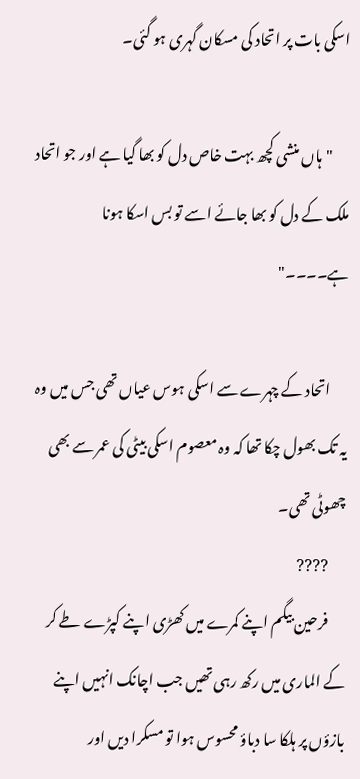اسکی بات پر اتحاد کی مسکان گہری ہو گئی۔

      "ہاں منشی کچھ بہت خاص دل کو بھا گیا ہے اور جو اتحاد ملک کے دل کو بھا جائے اسے تو بس اسکا ہونا ہے۔۔۔۔"

      اتحاد کے چہرے سے اسکی ہوس عیاں تھی جس میں وہ یہ تک بھول چکا تھا کہ وہ معصوم اسکی بیٹی کی عمر سے بھی چھوٹی تھی۔
      ????
      فرحین بیگم اپنے کمرے میں کھڑی اپنے کپڑے طے کر کے الماری میں رکھ رہی تھیں جب اچانک انہیں اپنے بازؤں پر ہلکا سا دباؤ محسوس ہوا تو مسکرا دیں اور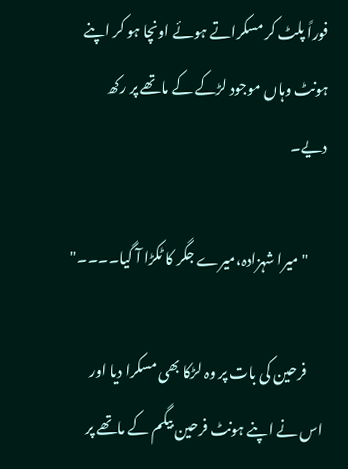فوراً پلٹ کر مسکراتے ہوئے اونچا ہو کر اپنے ہونٹ وہاں موجود لڑکے کے ماتھے پر رکھ دیے۔

      "میرا شہزادہ،میرے جگر کا ٹکڑا آ گیا۔۔۔۔"

      فرحین کی بات پر وہ لڑکا بھی مسکرا دیا اور اس نے اپنے ہونٹ فرحین بیگم کے ماتھے پر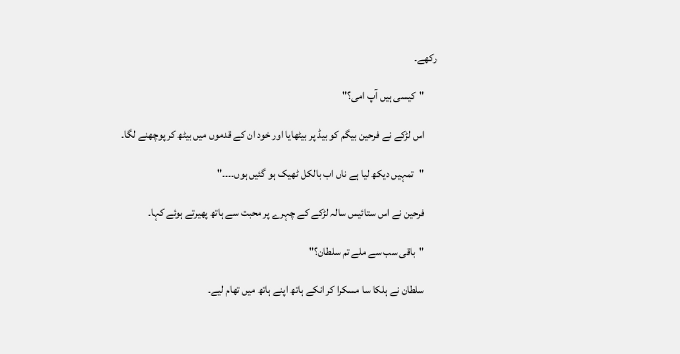رکھے۔

      "کیسی ہیں آپ امی؟"

      اس لڑکے نے فرحین بیگم کو بیڈ پر بیٹھایا اور خود ان کے قدموں میں بیٹھ کر پوچھنے لگا۔

      "تمہیں دیکھ لیا ہے ناں اب بالکل ٹھیک ہو گئیں ہوں۔۔۔۔"

      فرحین نے اس ستائیس سالہ لڑکے کے چہرے پر محبت سے ہاتھ پھیرتے ہوئے کہا۔

      "باقی سب سے ملے تم سلطان؟"

      سلطان نے ہلکا سا مسکرا کر انکے ہاتھ اپنے ہاتھ میں تھام لیے۔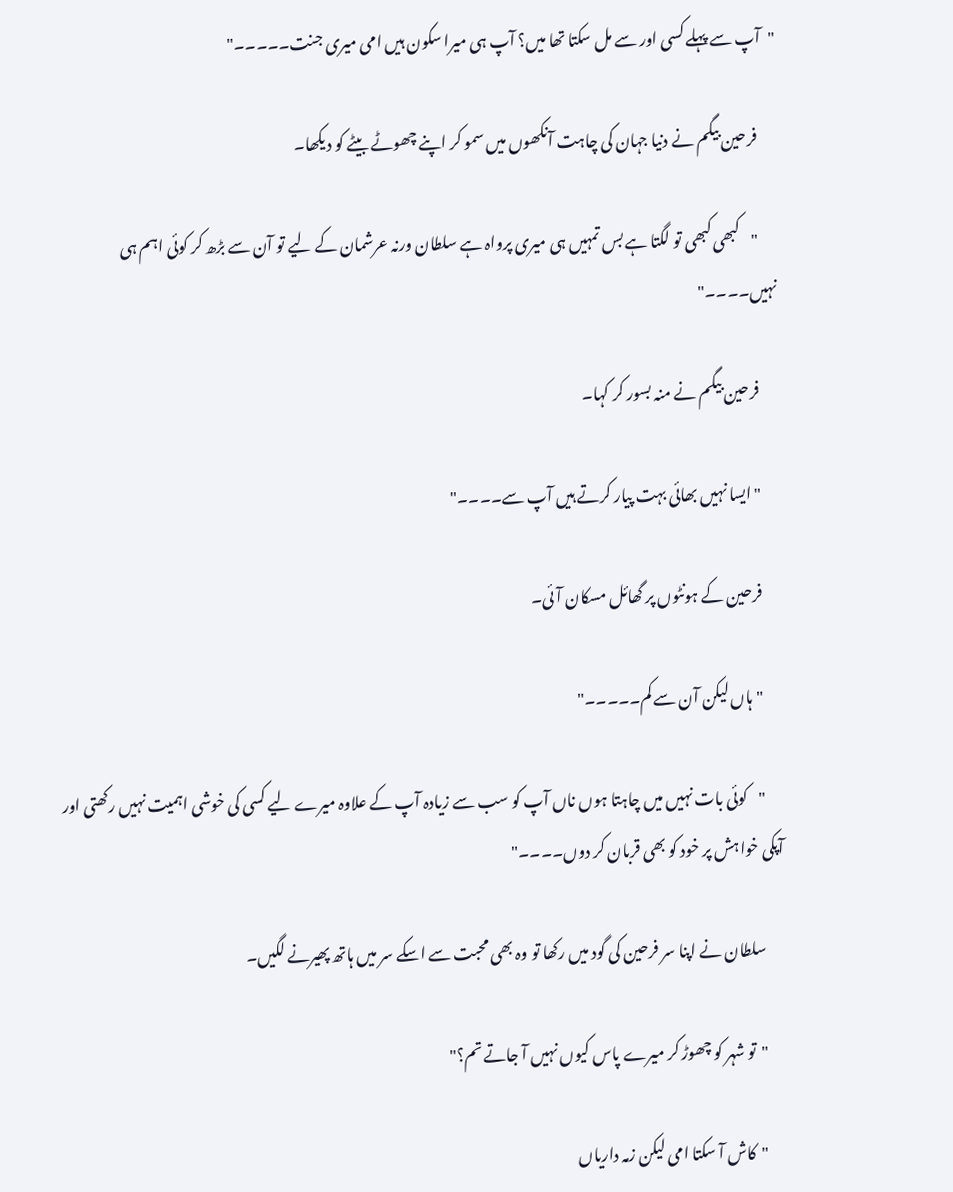"آپ سے پہلے کسی اور سے مل سکتا تھا میں؟ آپ ہی میرا سکون ہیں امی میری جنت۔۔۔۔۔"

      فرحین بیگم نے دنیا جہان کی چاہت آنکھوں میں سمو کر اپنے چھوٹے بیٹے کو دیکھا۔

      "کبھی کبھی تو لگتا ہے بس تمہیں ہی میری پرواہ ہے سلطان ورنہ عرشمان کے لیے تو آن سے بڑھ کر کوئی اہم ہی نہیں۔۔۔۔"

      فرحین بیگم نے منہ بسور کر کہا۔

      "ایسا نہیں بھائی بہت پیار کرتے ہیں آپ سے۔۔۔۔"

      فرحین کے ہونٹوں پر گھائل مسکان آئی۔

      "ہاں لیکن آن سے کم۔۔۔۔۔"

      "کوئی بات نہیں میں چاہتا ہوں ناں آپ کو سب سے زیادہ آپ کے علاوہ میرے لیے کسی کی خوشی اہمیت نہیں رکھتی اور آپکی خواہش پر خود کو بھی قربان کر دوں۔۔۔۔"

      سلطان نے اپنا سر فرحین کی گود میں رکھا تو وہ بھی محبت سے اسکے سر میں ہاتھ پھیرنے لگیں۔

      "تو شہر کو چھوڑ کر میرے پاس کیوں نہیں آ جاتے تم؟"

      "کاش آ سکتا امی لیکن زمہ داریاں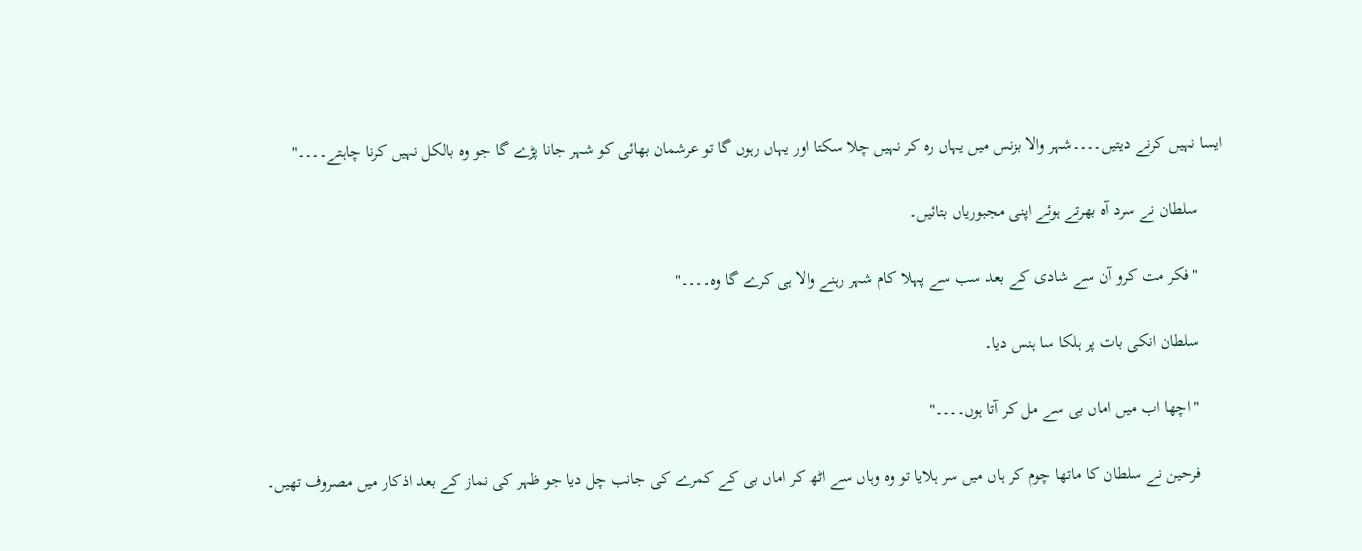ایسا نہیں کرنے دیتیں۔۔۔۔شہر والا بزنس میں یہاں رہ کر نہیں چلا سکتا اور یہاں رہوں گا تو عرشمان بھائی کو شہر جانا پڑے گا جو وہ بالکل نہیں کرنا چاہتے۔۔۔۔"

      سلطان نے سرد آہ بھرتے ہوئے اپنی مجبوریاں بتائیں۔

      "فکر مت کرو آن سے شادی کے بعد سب سے پہلا کام شہر رہنے والا ہی کرے گا وہ۔۔۔۔"

      سلطان انکی بات پر ہلکا سا ہنس دیا۔

      "اچھا اب میں اماں بی سے مل کر آتا ہوں۔۔۔۔"

      فرحین نے سلطان کا ماتھا چوم کر ہاں میں سر ہلایا تو وہ وہاں سے اٹھ کر اماں بی کے کمرے کی جانب چل دیا جو ظہر کی نماز کے بعد اذکار میں مصروف تھیں۔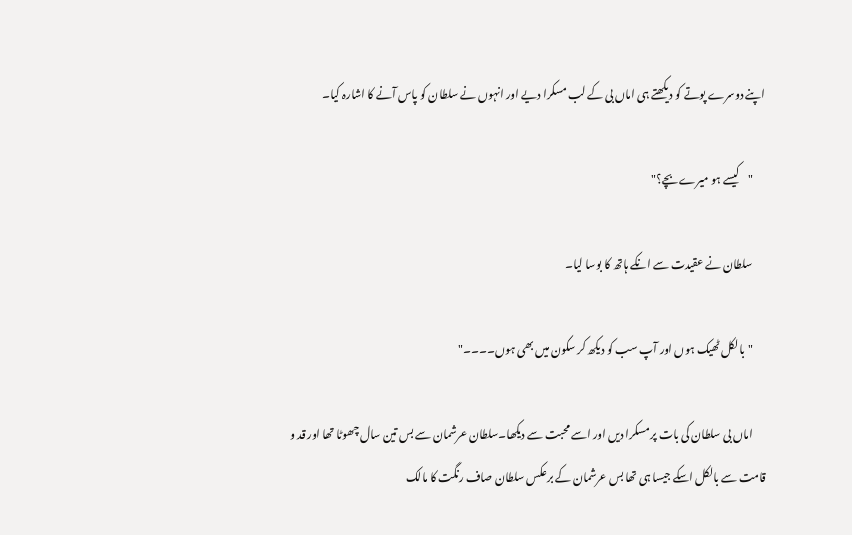اپنے دوسرے پوتے کو دیکھتے ہی اماں بی کے لب مسکرا دیے اور انہوں نے سلطان کو پاس آنے کا اشارہ کیا۔

      "کیسے ہو میرے بچے؟"

      سلطان نے عقیدت سے انکے ہاتھ کا بوسا لیا۔

      "بالکل ٹھیک ہوں اور آپ سب کو دیکھ کر سکون میں بھی ہوں۔۔۔۔"

      اماں بی سلطان کی بات پر مسکرا دیں اور اسے محبت سے دیکھا۔سلطان عرشمان سے بس تین سال چھوٹا تھا اور قد و قامت سے بالکل اسکے جیسا ہی تھا بس عرشمان کے برعکس سلطان صاف رنگت کا مالک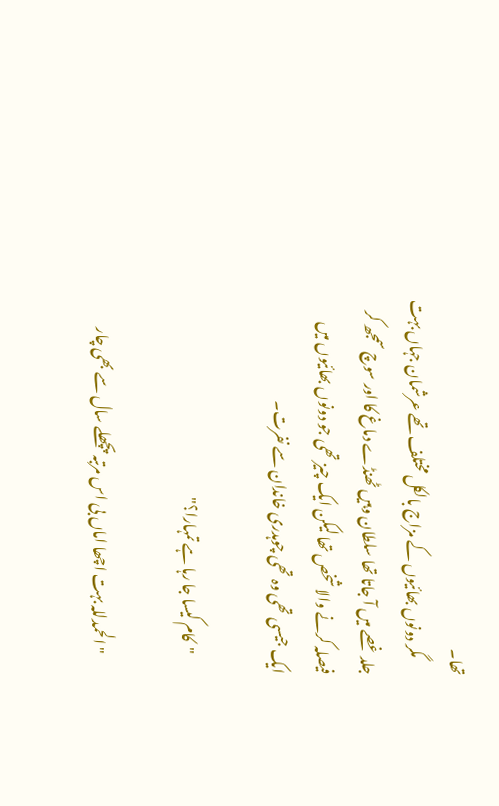تھا۔
      مگر دونوں بھائیوں کے مزاج بالکل مختلف تھے عرشمان جہاں بہت جلد غصے میں آ جاتا تھا سلطان وہیں ٹھنڈے دماغ کا اور سوچ سمجھ کر فیصلہ کرنے والا شخص تھا لیکن ایک چیز تھی جو دونوں بھائیوں میں ایک جیسی تھی وہ تھی چوہدری خاندان سے نفرت۔

      "کام کیسا جا رہا ہے تمہارا؟"

      "الحمدللہ بہت اچھا اماں بی اس مرتبہ پچھلے سال سے بھی چار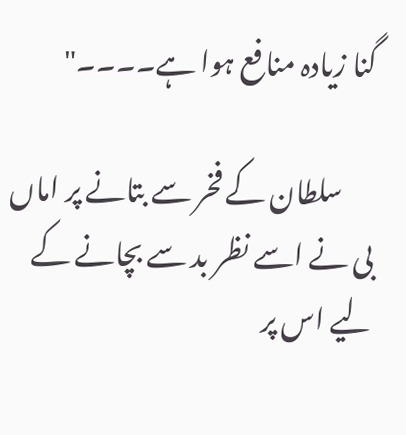گنا زیادہ منافع ہوا ہے۔۔۔۔"

      سلطان کے فخر سے بتانے پر اماں بی نے اسے نظر بد سے بچانے کے لیے اس پر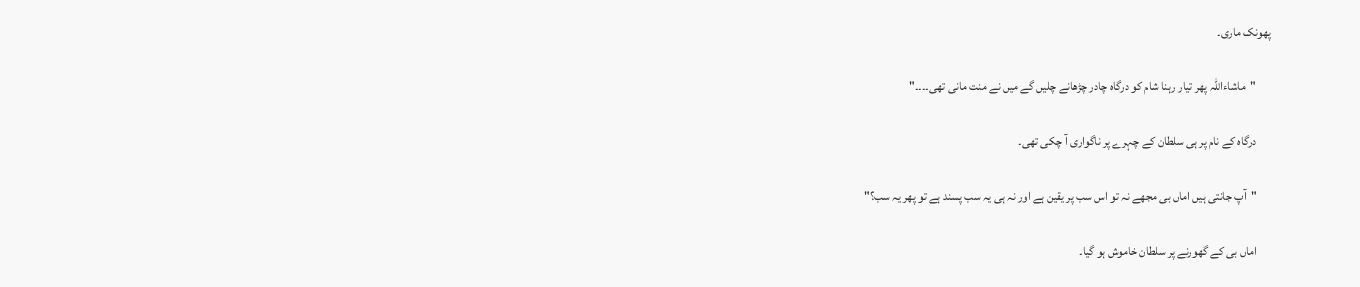پھونک ماری۔

      "ماشاءاللہ پھر تیار رہنا شام کو درگاہ چادر چڑھانے چلیں گے میں نے منت مانی تھی۔۔۔۔"

      درگاہ کے نام پر ہی سلطان کے چہرے پر ناگواری آ چکی تھی۔

      "آپ جانتی ہیں اماں بی مجھے نہ تو اس سب پر یقین ہے اور نہ ہی یہ سب پسند ہے تو پھر یہ سب؟"

      اماں بی کے گھورنے پر سلطان خاموش ہو گیا۔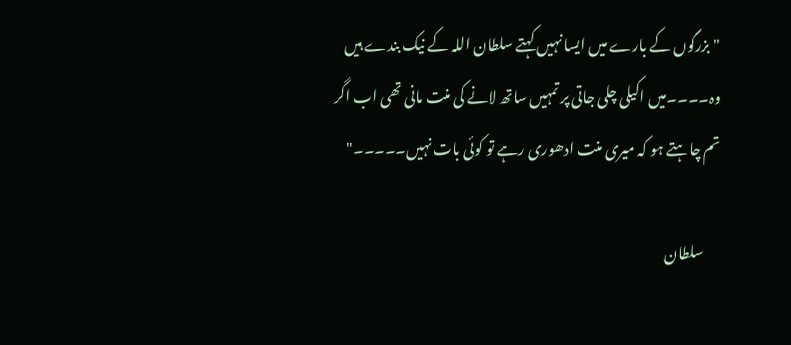"بزرگوں کے بارے میں ایسا نہیں کہتے سلطان اللہ کے نیک بندے ہیں وہ۔۔۔۔میں اکیلی چلی جاتی پر تمہیں ساتھ لانے کی منت مانی تھی اب اگر تم چاہتے ہو کہ میری منت ادھوری رہے تو کوئی بات نہیں۔۔۔۔۔"

      سلطان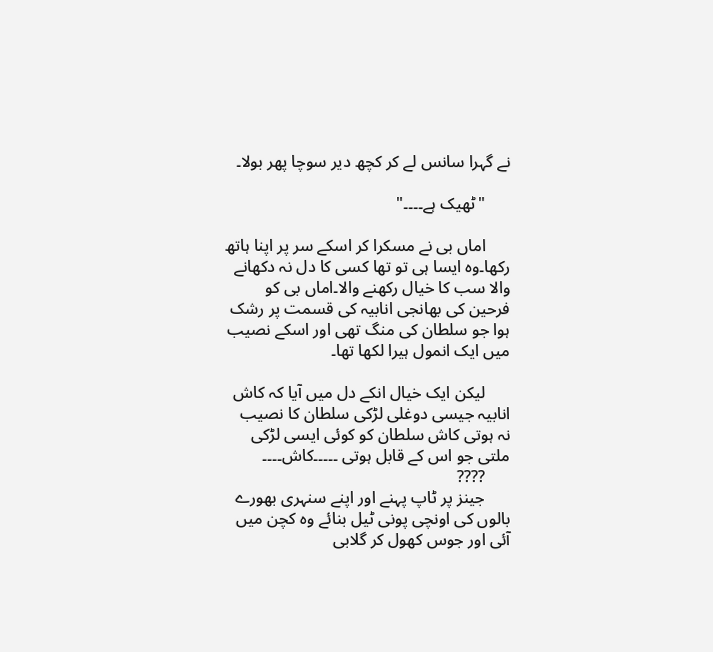نے گہرا سانس لے کر کچھ دیر سوچا پھر بولا۔

      "ٹھیک ہے۔۔۔۔"

      اماں بی نے مسکرا کر اسکے سر پر اپنا ہاتھ رکھا۔وہ ایسا ہی تو تھا کسی کا دل نہ دکھانے والا سب کا خیال رکھنے والا۔اماں بی کو فرحین کی بھانجی انابیہ کی قسمت پر رشک ہوا جو سلطان کی منگ تھی اور اسکے نصیب میں ایک انمول ہیرا لکھا تھا۔

      لیکن ایک خیال انکے دل میں آیا کہ کاش انابیہ جیسی دوغلی لڑکی سلطان کا نصیب نہ ہوتی کاش سلطان کو کوئی ایسی لڑکی ملتی جو اس کے قابل ہوتی ۔۔۔۔۔کاش۔۔۔۔
      ????
      جینز پر ٹاپ پہنے اور اپنے سنہری بھورے بالوں کی اونچی پونی ٹیل بنائے وہ کچن میں آئی اور جوس کھول کر گلابی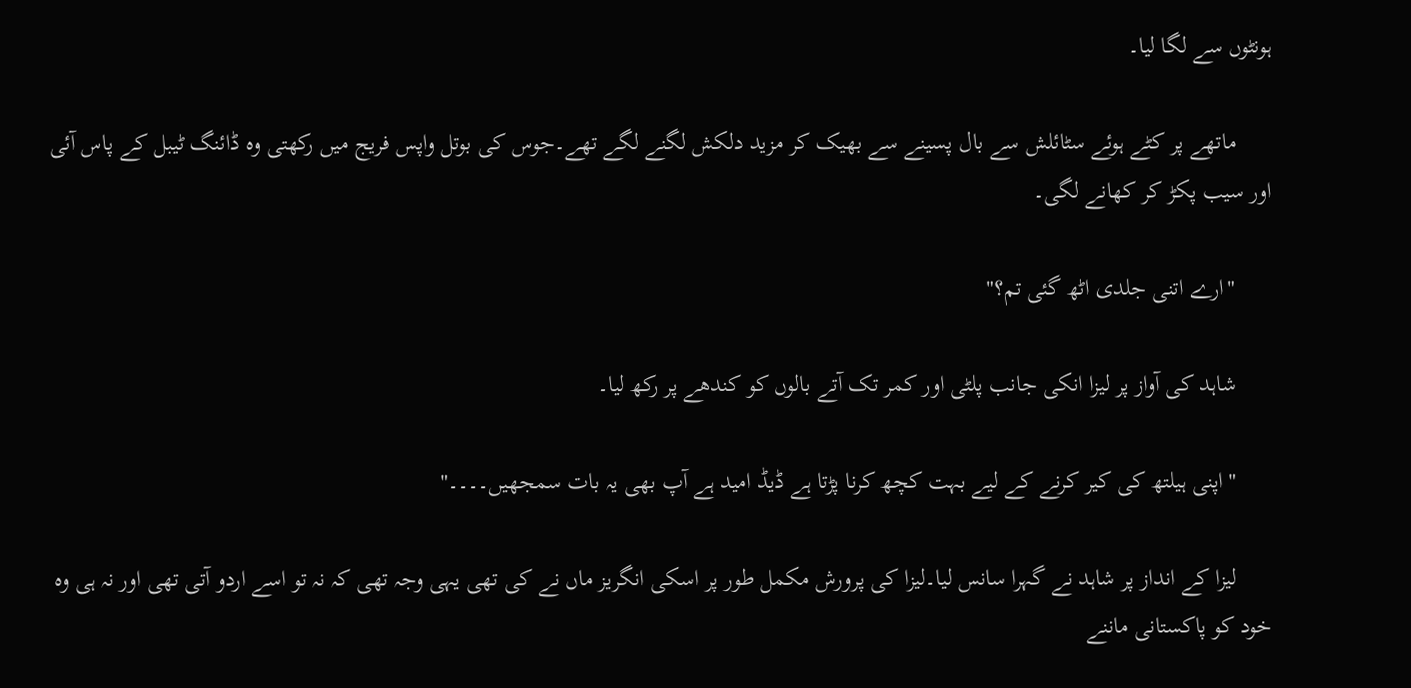ہونٹوں سے لگا لیا۔

      ماتھے پر کٹے ہوئے سٹائلش سے بال پسینے سے بھیک کر مزید دلکش لگنے لگے تھے۔جوس کی بوتل واپس فریج میں رکھتی وہ ڈائنگ ٹیبل کے پاس آئی اور سیب پکڑ کر کھانے لگی۔

      "ارے اتنی جلدی اٹھ گئی تم؟"

      شاہد کی آواز پر لیزا انکی جانب پلٹی اور کمر تک آتے بالوں کو کندھے پر رکھ لیا۔

      "اپنی ہیلتھ کی کیر کرنے کے لیے بہت کچھ کرنا پڑتا ہے ڈیڈ امید ہے آپ بھی یہ بات سمجھیں۔۔۔۔"

      لیزا کے انداز پر شاہد نے گہرا سانس لیا۔لیزا کی پرورش مکمل طور پر اسکی انگریز ماں نے کی تھی یہی وجہ تھی کہ نہ تو اسے اردو آتی تھی اور نہ ہی وہ خود کو پاکستانی ماننے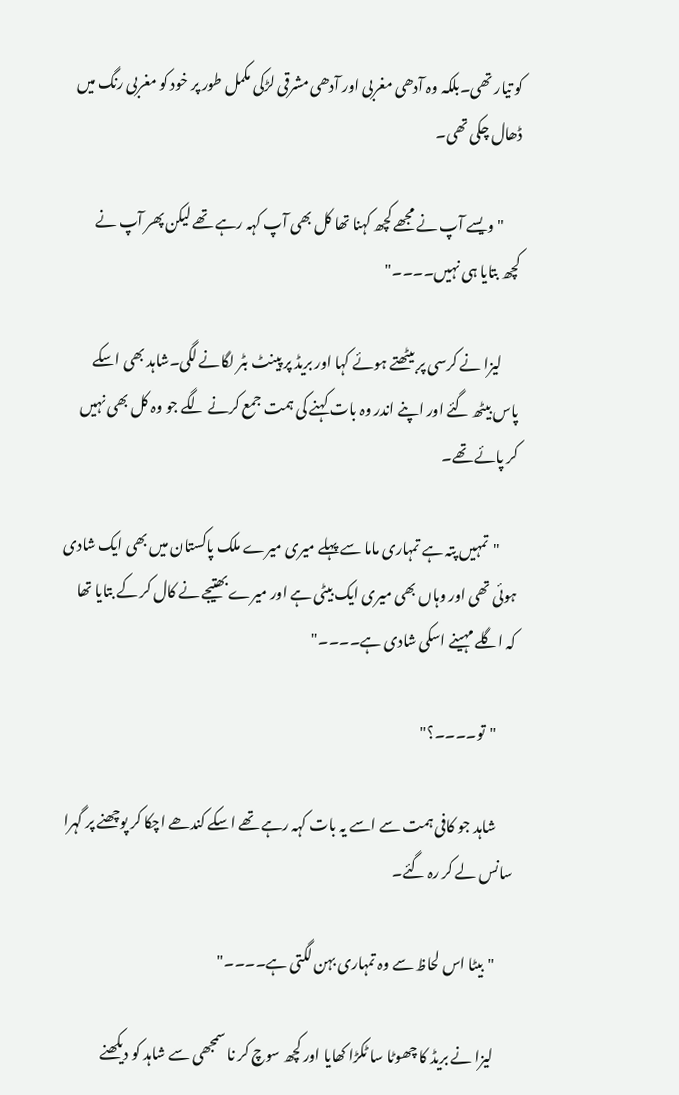کو تیار تھی۔بلکہ وہ آدھی مغربی اور آدھی مشرقی لڑکی مکمل طور پر خود کو مغربی رنگ میں ڈھال چکی تھی۔

      "ویسے آپ نے مجھے کچھ کہنا تھا کل بھی آپ کہہ رہے تھے لیکن پھر آپ نے کچھ بتایا ہی نہیں۔۔۔۔"

      لیزا نے کرسی پر بیٹھتے ہوئے کہا اور بریڈ پر پینٹ بٹر لگانے لگی۔شاہد بھی اسکے پاس بیٹھ گئے اور اپنے اندر وہ بات کہنے کی ہمت جمع کرنے لگے جو وہ کل بھی نہیں کر پائے تھے۔

      "تمہیں پتہ ہے تمہاری ماما سے پہلے میری میرے ملک پاکستان میں بھی ایک شادی ہوئی تھی اور وہاں بھی میری ایک بیٹی ہے اور میرے بھتیجے نے کال کر کے بتایا تھا کہ اگلے مہینے اسکی شادی ہے۔۔۔۔"

      "تو۔۔۔۔؟"

      شاہد جو کافی ہمت سے اسے یہ بات کہہ رہے تھے اسکے کندھے اچکا کر پوچھنے پر گہرا سانس لے کر رہ گئے۔

      "بیٹا اس لحاظ سے وہ تمہاری بہن لگتی ہے۔۔۔۔"

      لیزا نے بریڈ کا چھوٹا سا ٹکڑا کھایا اور کچھ سوچ کر نا سمجھی سے شاہد کو دیکھنے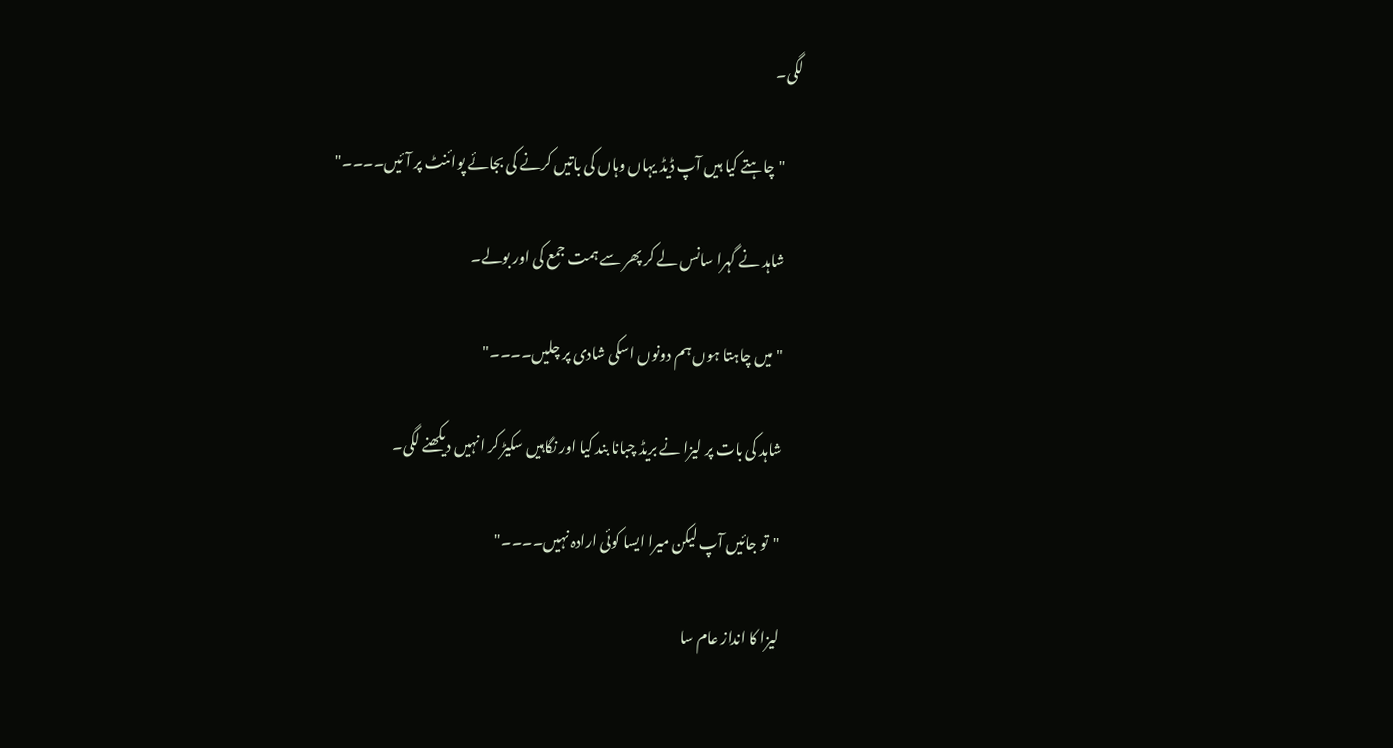لگی۔

      "چاہتے کیا ہیں آپ ڈیڈ یہاں وہاں کی باتیں کرنے کی بجائے پوائنٹ پر آئیں۔۔۔۔"

      شاہد نے گہرا سانس لے کر پھر سے ہمت جمع کی اور بولے۔

      "میں چاہتا ہوں ہم دونوں اسکی شادی پر چلیں۔۔۔۔"

      شاہد کی بات پر لیزا نے بریڈ چبانا بند کیا اور نگاہیں سکیڑ کر انہیں دیکھنے لگی۔

      "تو جائیں آپ لیکن میرا ایسا کوئی ارادہ نہیں۔۔۔۔"

      لیزا کا انداز عام سا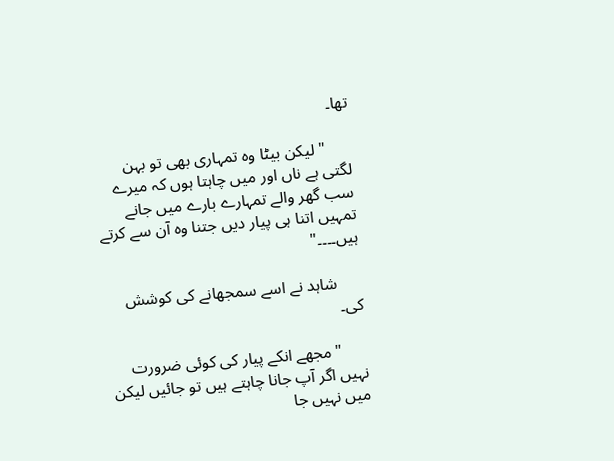تھا۔

      "لیکن بیٹا وہ تمہاری بھی تو بہن لگتی ہے ناں اور میں چاہتا ہوں کہ میرے سب گھر والے تمہارے بارے میں جانے تمہیں اتنا ہی پیار دیں جتنا وہ آن سے کرتے ہیں۔۔۔۔"

      شاہد نے اسے سمجھانے کی کوشش کی۔

      "مجھے انکے پیار کی کوئی ضرورت نہیں اگر آپ جانا چاہتے ہیں تو جائیں لیکن میں نہیں جا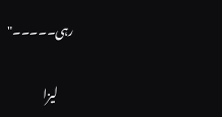رہی۔۔۔۔۔"

      لیزا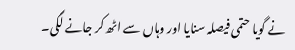نے گویا حتمی فیصلہ سنایا اور وہاں سے اٹھ کر جانے لگی۔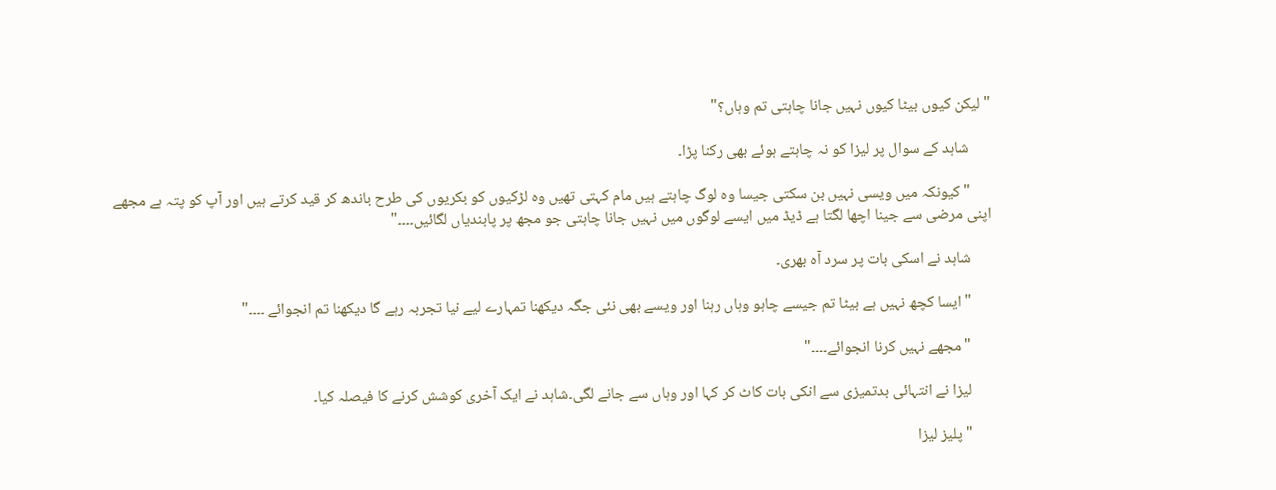"لیکن کیوں بیٹا کیوں نہیں جانا چاہتی تم وہاں؟"

      شاہد کے سوال پر لیزا کو نہ چاہتے ہوئے بھی رکنا پڑا۔

      "کیونکہ میں ویسی نہیں بن سکتی جیسا وہ لوگ چاہتے ہیں مام کہتی تھیں وہ لڑکیوں کو بکریوں کی طرح باندھ کر قید کرتے ہیں اور آپ کو پتہ ہے مجھے اپنی مرضی سے جینا اچھا لگتا ہے ڈیڈ میں ایسے لوگوں میں نہیں جانا چاہتی جو مجھ پر پابندیاں لگائیں۔۔۔۔"

      شاہد نے اسکی بات پر سرد آہ بھری۔

      "ایسا کچھ نہیں ہے بیٹا تم جیسے چاہو وہاں رہنا اور ویسے بھی نئی جگہ دیکھنا تمہارے لیے نیا تجربہ رہے گا دیکھنا تم انجوائے ۔۔۔۔"

      "مجھے نہیں کرنا انجوائے۔۔۔۔"

      لیزا نے انتہائی بدتمیزی سے انکی بات کاٹ کر کہا اور وہاں سے جانے لگی۔شاہد نے ایک آخری کوشش کرنے کا فیصلہ کیا۔

      "پلیز لیزا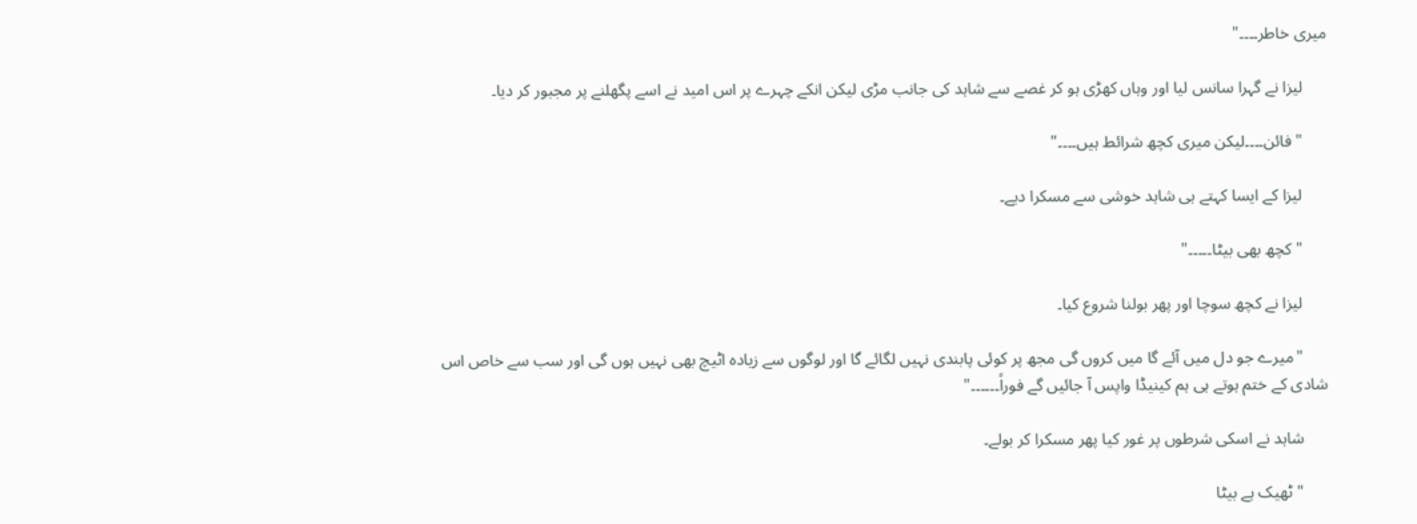میری خاطر۔۔۔۔"

      لیزا نے گہرا سانس لیا اور وہاں کھڑی ہو کر غصے سے شاہد کی جانب مڑی لیکن انکے چہرے پر اس امید نے اسے پگھلنے پر مجبور کر دیا۔

      "فائن۔۔۔۔لیکن میری کچھ شرائط ہیں۔۔۔۔"

      لیزا کے ایسا کہتے ہی شاہد خوشی سے مسکرا دیے۔

      "کچھ بھی بیٹا۔۔۔۔۔"

      لیزا نے کچھ سوچا اور پھر بولنا شروع کیا۔

      "میرے جو دل میں آئے گا میں کروں گی مجھ پر کوئی پابندی نہیں لگائے گا اور لوگوں سے زیادہ اٹیچ بھی نہیں ہوں گی اور سب سے خاص اس شادی کے ختم ہوتے ہی ہم کینیڈا واپس آ جائیں گے فوراً۔۔۔۔۔۔"

      شاہد نے اسکی شرطوں پر غور کیا پھر مسکرا کر بولے۔

      "ٹھیک ہے بیٹا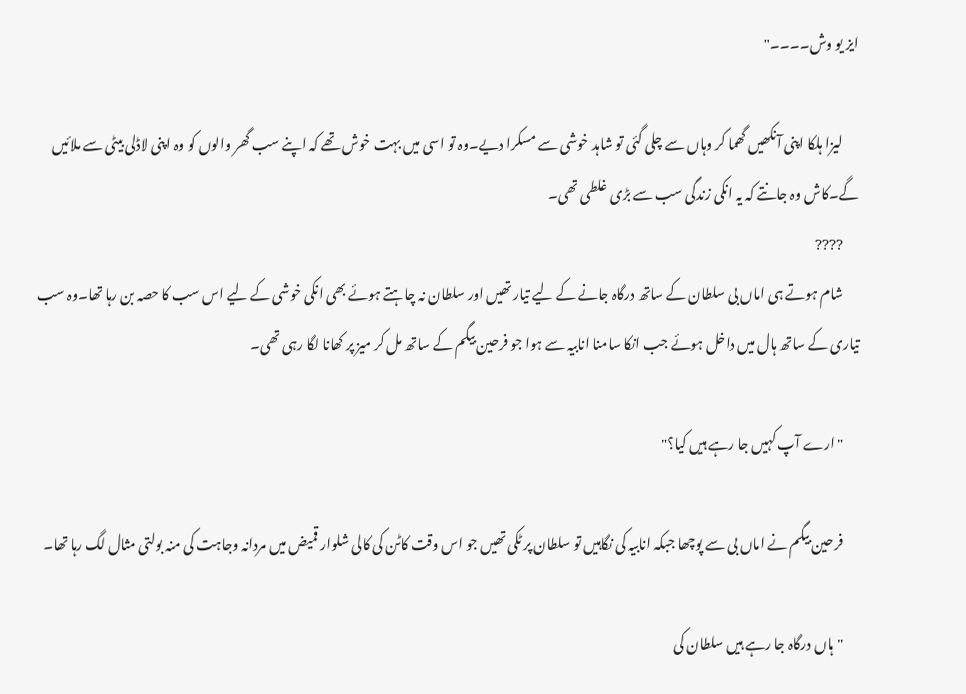ایز یو وش۔۔۔۔"

      لیزا ہلکا اپنی آنکھیں گھما کر وہاں سے چلی گئی تو شاہد خوشی سے مسکرا دیے۔وہ تو اسی میں بہت خوش تھے کہ اپنے سب گھر والوں کو وہ اپنی لاڈلی بیٹی سے ملائیں گے۔کاش وہ جانتے کہ یہ انکی زندگی سب سے بڑی غلطی تھی۔
      ????
      شام ہوتے ہی اماں بی سلطان کے ساتھ درگاہ جانے کے لیے تیار تھیں اور سلطان نہ چاہتے ہوئے بھی انکی خوشی کے لیے اس سب کا حصہ بن رہا تھا۔وہ سب تیاری کے ساتھ ہال میں داخل ہوئے جب انکا سامنا انابیہ سے ہوا جو فرحین بیگم کے ساتھ مل کر میز پر کھانا لگا رہی تھی۔

      "ارے آپ کہیں جا رہے ہیں کیا؟"

      فرحین بیگم نے اماں بی سے پوچھا جبکہ انابیہ کی نگاہیں تو سلطان پر ٹکی تھیں جو اس وقت کاٹن کی کالی شلوار قمیض میں مردانہ وجاہت کی منہ بولتی مثال لگ رہا تھا۔

      "ہاں درگاہ جا رہے ہیں سلطان کی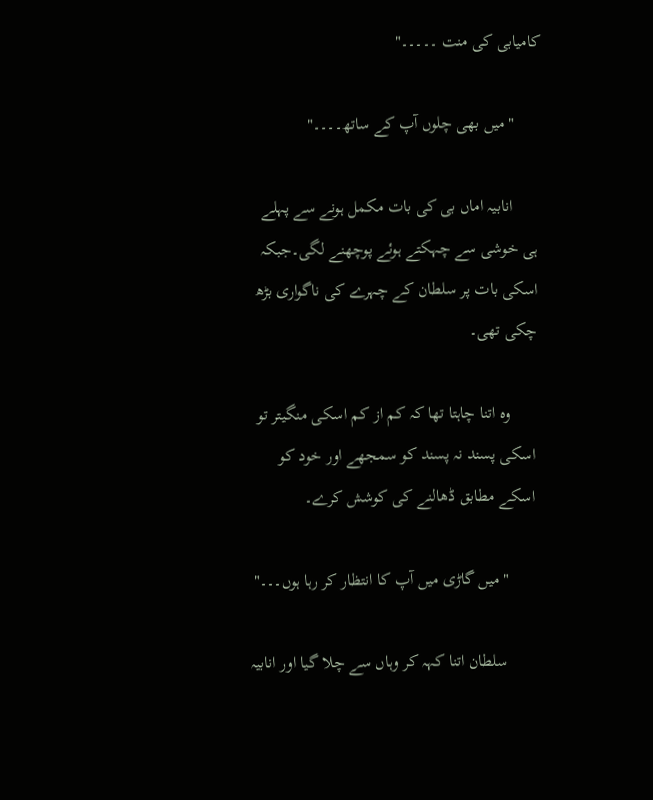کامیابی کی منت ۔۔۔۔۔"

      "میں بھی چلوں آپ کے ساتھ۔۔۔۔"

      انابیہ اماں بی کی بات مکمل ہونے سے پہلے ہی خوشی سے چہکتے ہوئے پوچھنے لگی۔جبکہ اسکی بات پر سلطان کے چہرے کی ناگواری بڑھ چکی تھی۔

      وہ اتنا چاہتا تھا کہ کم از کم اسکی منگیتر تو اسکی پسند نہ پسند کو سمجھے اور خود کو اسکے مطابق ڈھالنے کی کوشش کرے۔

      "میں گاڑی میں آپ کا انتظار کر رہا ہوں۔۔۔"

      سلطان اتنا کہہ کر وہاں سے چلا گیا اور انابیہ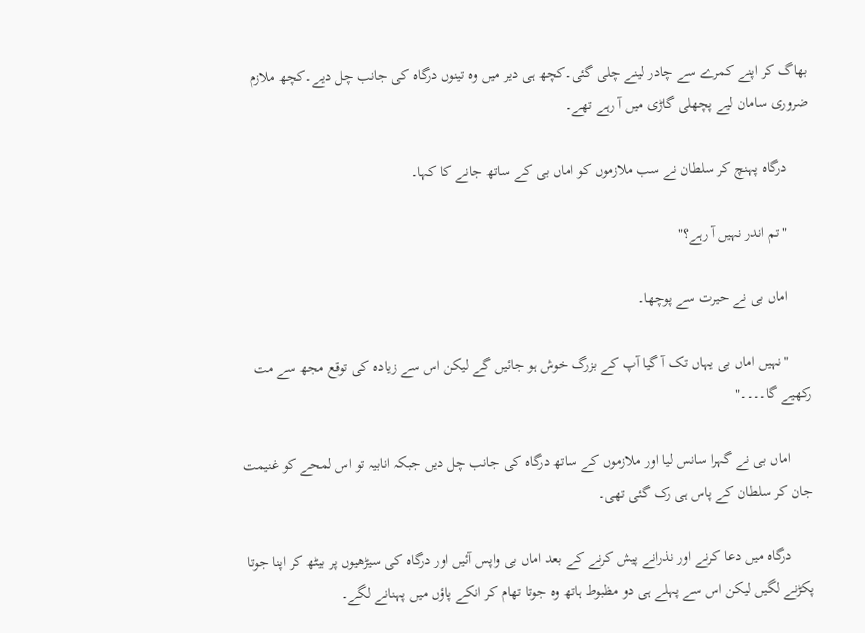بھاگ کر اپنے کمرے سے چادر لینے چلی گئی۔کچھ ہی دیر میں وہ تینوں درگاہ کی جانب چل دیے۔کچھ ملازم ضروری سامان لیے پچھلی گاڑی میں آ رہے تھے۔

      درگاہ پہنچ کر سلطان نے سب ملازموں کو اماں بی کے ساتھ جانے کا کہا۔

      "تم اندر نہیں آ رہے؟"

      اماں بی نے حیرت سے پوچھا۔

      "نہیں اماں بی یہاں تک آ گیا آپ کے بزرگ خوش ہو جائیں گے لیکن اس سے زیادہ کی توقع مجھ سے مت رکھیے گا۔۔۔۔"

      اماں بی نے گہرا سانس لیا اور ملازموں کے ساتھ درگاہ کی جانب چل دیں جبکہ انابیہ تو اس لمحے کو غنیمت جان کر سلطان کے پاس ہی رک گئی تھی۔

      درگاہ میں دعا کرنے اور نذرانے پیش کرنے کے بعد اماں بی واپس آئیں اور درگاہ کی سیڑھیوں پر بیٹھ کر اپنا جوتا پکڑنے لگیں لیکن اس سے پہلے ہی دو مظبوط ہاتھ وہ جوتا تھام کر انکے پاؤں میں پہنانے لگے۔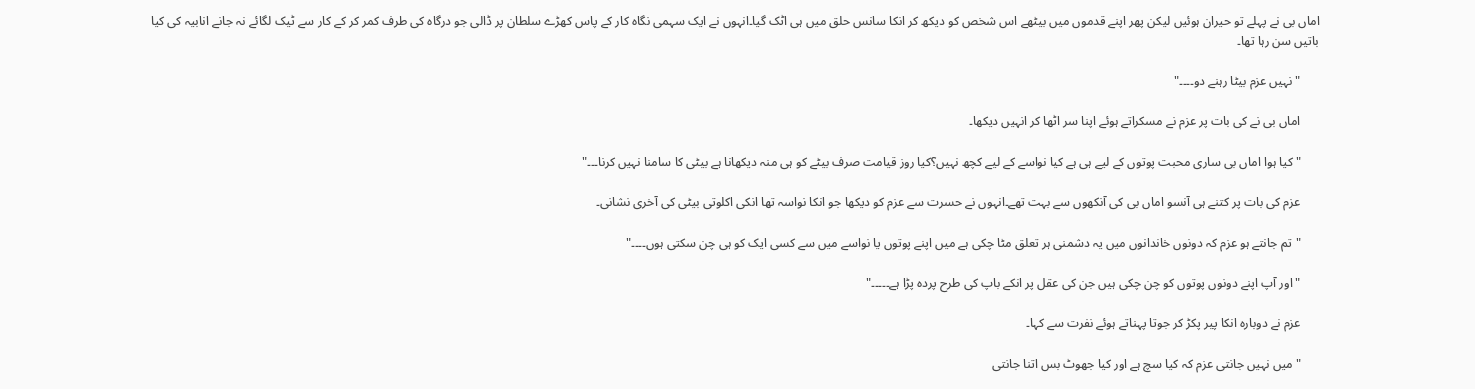اماں بی نے پہلے تو حیران ہوئیں لیکن پھر اپنے قدموں میں بیٹھے اس شخص کو دیکھ کر انکا سانس حلق میں ہی اٹک گیا۔انہوں نے ایک سہمی نگاہ کار کے پاس کھڑے سلطان پر ڈالی جو درگاہ کی طرف کمر کر کے کار سے ٹیک لگائے نہ جانے انابیہ کی کیا باتیں سن رہا تھا۔

      "نہیں عزم بیٹا رہنے دو۔۔۔۔"

      اماں بی نے کی بات پر عزم نے مسکراتے ہوئے اپنا سر اٹھا کر انہیں دیکھا۔

      "کیا ہوا اماں بی ساری محبت پوتوں کے لیے ہی ہے کیا نواسے کے لیے کچھ نہیں؟کیا روز قیامت صرف بیٹے کو ہی منہ دیکھانا ہے بیٹی کا سامنا نہیں کرنا۔۔۔"

      عزم کی بات پر کتنے ہی آنسو اماں بی کی آنکھوں سے بہت تھے۔انہوں نے حسرت سے عزم کو دیکھا جو انکا نواسہ تھا انکی اکلوتی بیٹی کی آخری نشانی۔

      "تم جانتے ہو عزم کہ دونوں خاندانوں میں یہ دشمنی ہر تعلق مٹا چکی ہے میں اپنے پوتوں یا نواسے میں سے کسی ایک کو ہی چن سکتی ہوں۔۔۔۔"

      "اور آپ اپنے دونوں پوتوں کو چن چکی ہیں جن کی عقل پر انکے باپ کی طرح پردہ پڑا ہے۔۔۔۔۔"

      عزم نے دوبارہ انکا پیر پکڑ کر جوتا پہناتے ہوئے نفرت سے کہا۔

      "میں نہیں جانتی عزم کہ کیا سچ ہے اور کیا جھوٹ بس اتنا جانتی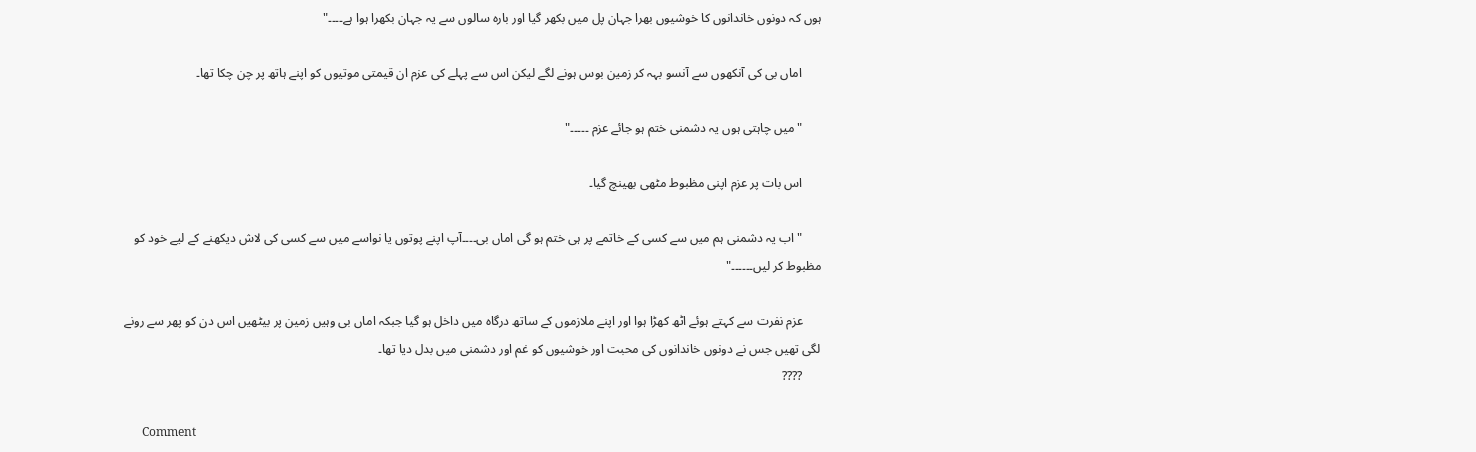ہوں کہ دونوں خاندانوں کا خوشیوں بھرا جہان پل میں بکھر گیا اور بارہ سالوں سے یہ جہان بکھرا ہوا ہے۔۔۔۔"

      اماں بی کی آنکھوں سے آنسو بہہ کر زمین بوس ہونے لگے لیکن اس سے پہلے کی عزم ان قیمتی موتیوں کو اپنے ہاتھ پر چن چکا تھا۔

      "میں چاہتی ہوں یہ دشمنی ختم ہو جائے عزم ۔۔۔۔۔"

      اس بات پر عزم اپنی مظبوط مٹھی بھینچ گیا۔

      "اب یہ دشمنی ہم میں سے کسی کے خاتمے پر ہی ختم ہو گی اماں بی۔۔۔۔آپ اپنے پوتوں یا نواسے میں سے کسی کی لاش دیکھنے کے لیے خود کو مظبوط کر لیں۔۔۔۔۔۔"

      عزم نفرت سے کہتے ہوئے اٹھ کھڑا ہوا اور اپنے ملازموں کے ساتھ درگاہ میں داخل ہو گیا جبکہ اماں بی وہیں زمین پر بیٹھیں اس دن کو پھر سے رونے لگی تھیں جس نے دونوں خاندانوں کی محبت اور خوشیوں کو غم اور دشمنی میں بدل دیا تھا۔
      ????

      Comment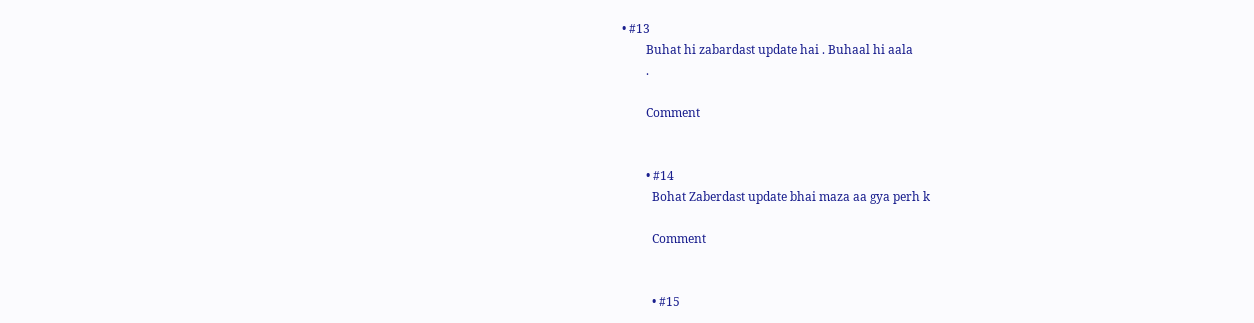• #13
        Buhat hi zabardast update hai . Buhaal hi aala
        .

        Comment


        • #14
          Bohat Zaberdast update bhai maza aa gya perh k

          Comment


          • #15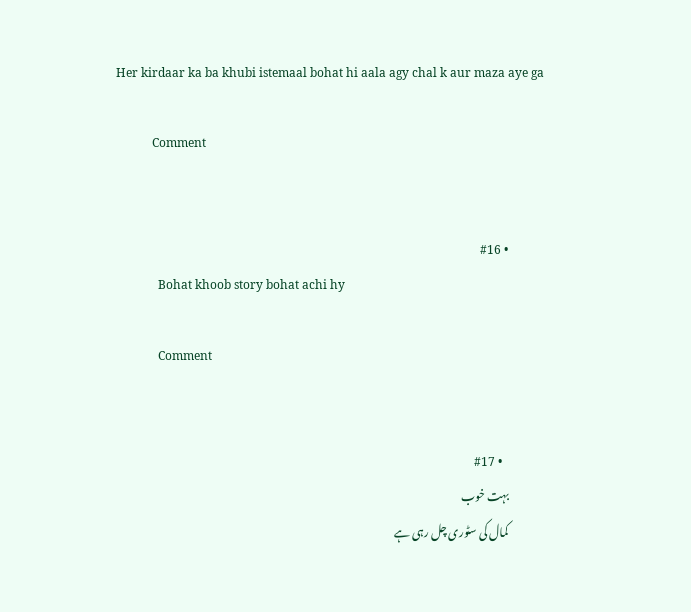Her kirdaar ka ba khubi istemaal bohat hi aala agy chal k aur maza aye ga

            Comment


            • #16
              Bohat khoob story bohat achi hy

              Comment


              • #17
                بہت خوب
                کمال کی سٹوری چل رہی ہے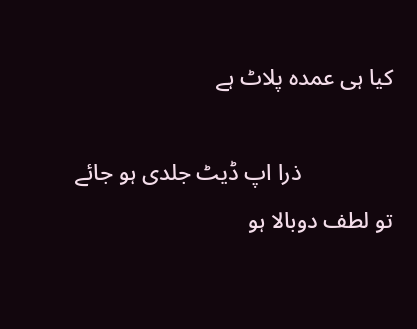کیا ہی عمدہ پلاٹ ہے

                ذرا اپ ڈیٹ جلدی ہو جائے تو لطف دوبالا ہو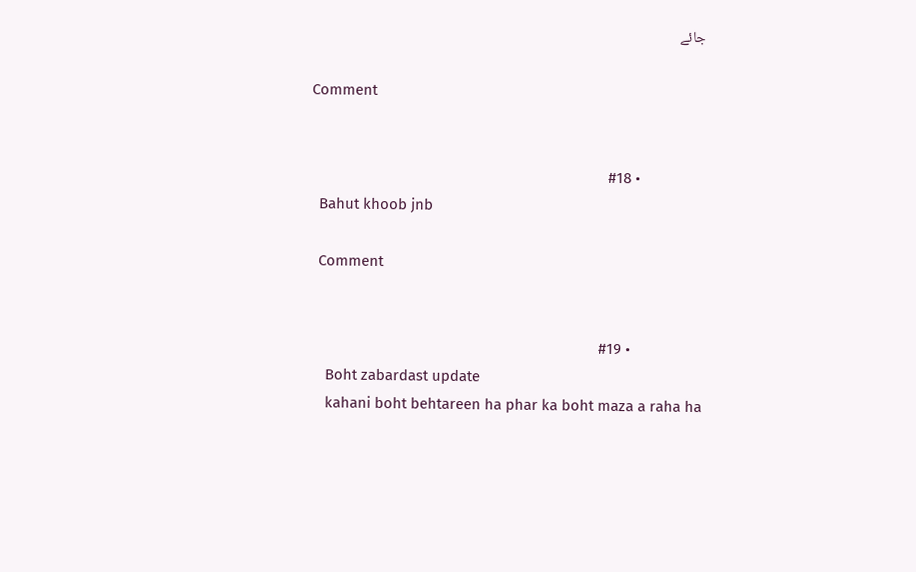جائے

                Comment


                • #18
                  Bahut khoob jnb

                  Comment


                  • #19
                    Boht zabardast update
                    kahani boht behtareen ha phar ka boht maza a raha ha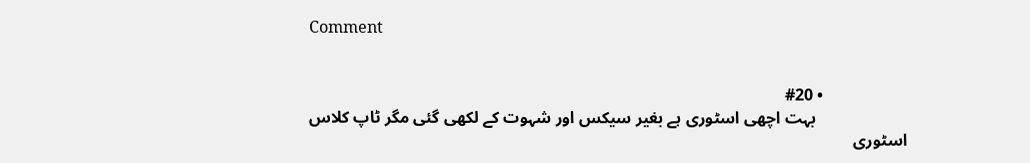Comment


                    • #20
                      بہت اچھی اسٹوری ہے بغیر سیکس اور شہوت کے لکھی گئی مگر ٹاپ کلاس اسٹوری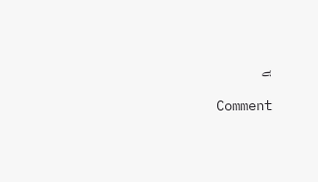ہے

                      Comment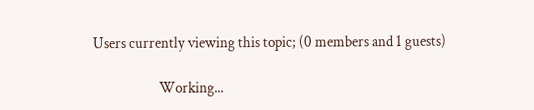Users currently viewing this topic; (0 members and 1 guests)

                      Working...